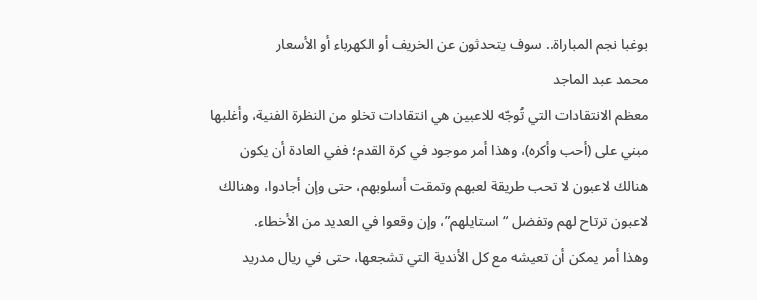بوغبا نجم المباراة.. سوف يتحدثون عن الخريف أو الكهرباء أو الأسعار
محمد عبد الماجد
معظم الانتقادات التي تُوجّه للاعبين هي انتقادات تخلو من النظرة الفنية، وأغلبها مبني على (أحب وأكره)، وهذا أمر موجود في كرة القدم؛ ففي العادة أن يكون هنالك لاعبون لا تحب طريقة لعبهم وتمقت أسلوبهم، حتى وإن أجادوا، وهنالك لاعبون ترتاح لهم وتفضل “استايلهم”، وإن وقعوا في العديد من الأخطاء.
وهذا أمر يمكن أن تعيشه مع كل الأندية التي تشجعها، حتى في ريال مدريد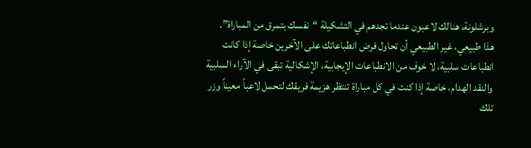وبرشلونة، هنالك لاعبون عندما تجدهم في التشكيلة “نفسك بتمرق من المباراة”.
هذا طبيعي، غير الطبيعي أن تحاول فرض انطباعاتك على الآخرين خاصة إذا كانت انطباعات سلبية، لا خوف من الانطباعات الإيجابية، الإشكالية تبقى في الآراء السلبية والنقد الهدام، خاصة إذا كنت في كل مباراة تنتظر هزيمة فريقك لتحمل لاعباً معيناً وزر تلك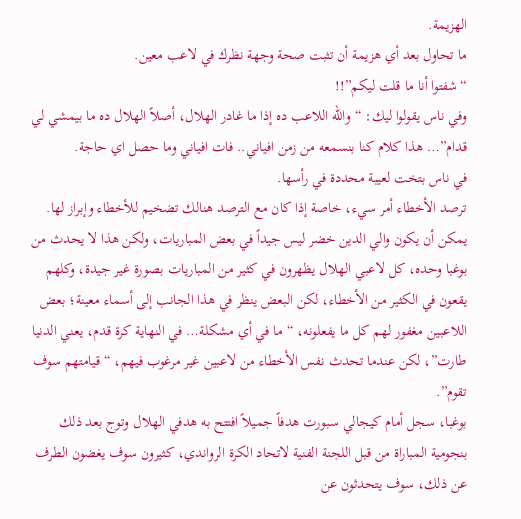الهزيمة.
ما تحاول بعد أي هزيمة أن تثبت صحة وجهة نظرك في لاعب معين.
“شفتوا أنا ما قلت ليكم”!!
وفي ناس يقولوا ليك: “والله اللاعب ده إذا ما غادر الهلال، أصلاً الهلال ده ما بيمشي لي قدام”… هذا كلام كنا بنسمعه من زمن افياني.. فات افياني وما حصل اي حاجة.
في ناس بتخت لعيبة محددة في رأسها.
ترصد الأخطاء أمر سيء، خاصة إذا كان مع الترصد هنالك تضخيم للأخطاء وإبراز لها.
يمكن أن يكون والي الدين خضر ليس جيداً في بعض المباريات، ولكن هذا لا يحدث من بوغبا وحده، كل لاعبي الهلال يظهرون في كثير من المباريات بصورة غير جيدة، وكلهم يقعون في الكثير من الأخطاء، لكن البعض ينظر في هذا الجانب إلى أسماء معينة؛ بعض اللاعبين مغفور لهم كل ما يفعلونه، “ما في أي مشكلة… في النهاية كرة قدم، يعني الدنيا طارت”، لكن عندما تحدث نفس الأخطاء من لاعبين غير مرغوب فيهم، “قيامتهم سوف تقوم”.
بوغبا، سجل أمام كيجالي سبورت هدفاً جميلاً افتتح به هدفي الهلال وتوج بعد ذلك بنجومية المباراة من قبل اللجنة الفنية لاتحاد الكرة الرواندي، كثيرون سوف يغضون الطرف عن ذلك، سوف يتحدثون عن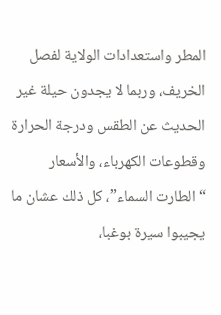المطر واستعدادات الولاية لفصل الخريف، وربما لا يجدون حيلة غير الحديث عن الطقس ودرجة الحرارة وقطوعات الكهرباء، والأسعار “الطارت السماء”، كل ذلك عشان ما يجيبوا سيرة بوغبا،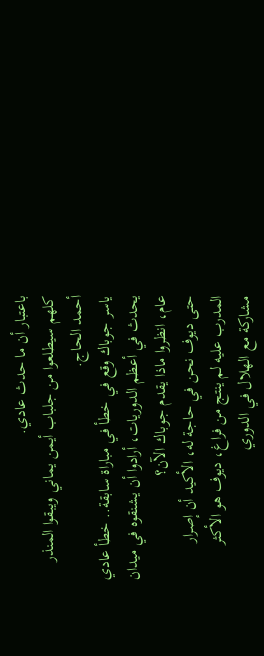باعتبار أن ما حدث عادي.
كلهم سيطلعوا من جلباب أيمن يماني ويبقوا المنذر أحمد الحاج.
ياسر جوباك وقع في خطأ في مباراة سابقة.. خطأ عادي يحدث في أعظم الدوريات، أرادوا أن يشنقوه في ميدان عام، انظروا ماذا يقدم جوباك الآن؟
حتى ديوف نحن في حاجة له، الأكيد أن إصرار المدرب عليه لم ينتج من فراغ، ديوف هو الأكثر مشاركة مع الهلال في الدوري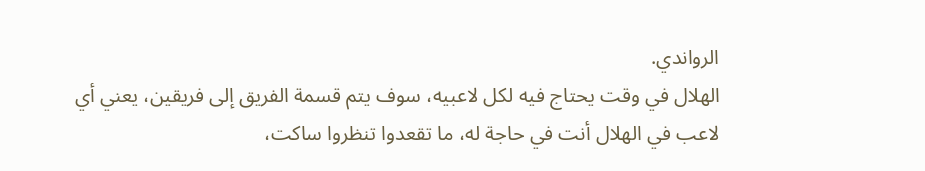الرواندي.
الهلال في وقت يحتاج فيه لكل لاعبيه، سوف يتم قسمة الفريق إلى فريقين، يعني أي لاعب في الهلال أنت في حاجة له، ما تقعدوا تنظروا ساكت،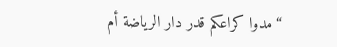“مدوا كراعكم قدر دار الرياضة أم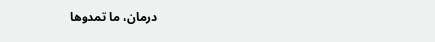درمان، ما تمدوها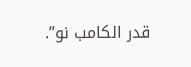قدر الكامب نو”.